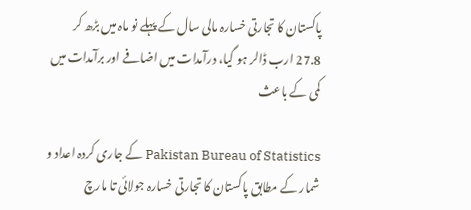پاکستان کا تجارتی خسارہ مالی سال کے پہلے نو ماہ میں بڑھ کر 27.8 ارب ڈالر ہو گیا، درآمدات میں اضافے اور برآمدات میں کمی کے باعث

Pakistan Bureau of Statistics کے جاری کردہ اعداد و شمار کے مطابق پاکستان کا تجارتی خسارہ جولائی تا مارچ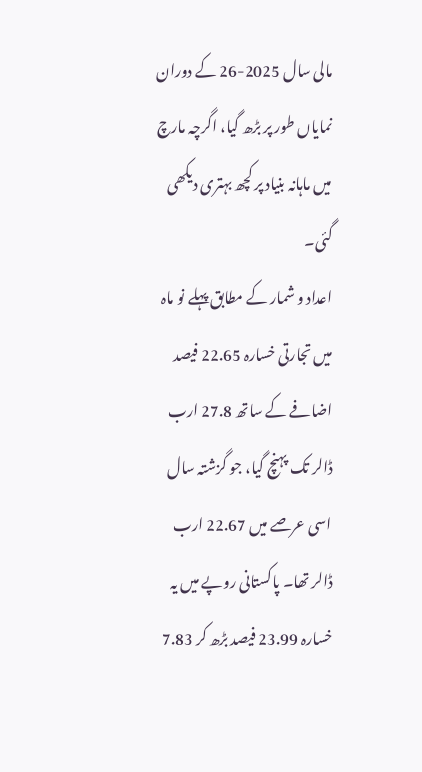مالی سال 2025-26 کے دوران نمایاں طور پر بڑھ گیا، اگرچہ مارچ میں ماہانہ بنیاد پر کچھ بہتری دیکھی گئی۔
اعداد و شمار کے مطابق پہلے نو ماہ میں تجارتی خسارہ 22.65 فیصد اضافے کے ساتھ 27.8 ارب ڈالر تک پہنچ گیا، جو گزشتہ سال اسی عرصے میں 22.67 ارب ڈالر تھا۔ پاکستانی روپے میں یہ خسارہ 23.99 فیصد بڑھ کر 7.83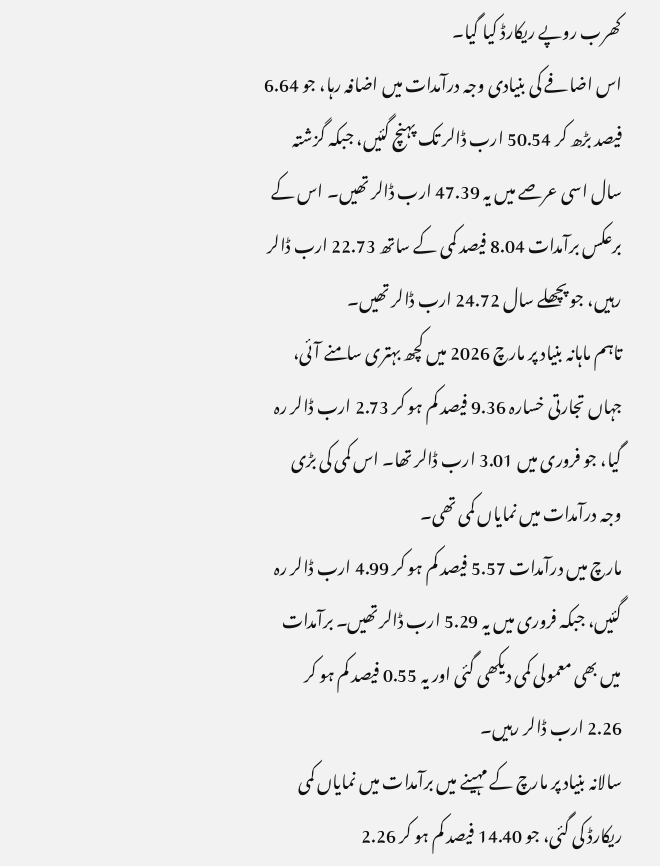کھرب روپے ریکارڈ کیا گیا۔
اس اضافے کی بنیادی وجہ درآمدات میں اضافہ رہا، جو 6.64 فیصد بڑھ کر 50.54 ارب ڈالر تک پہنچ گئیں، جبکہ گزشتہ سال اسی عرصے میں یہ 47.39 ارب ڈالر تھیں۔ اس کے برعکس برآمدات 8.04 فیصد کمی کے ساتھ 22.73 ارب ڈالر رہیں، جو پچھلے سال 24.72 ارب ڈالر تھیں۔
تاہم ماہانہ بنیاد پر مارچ 2026 میں کچھ بہتری سامنے آئی، جہاں تجارتی خسارہ 9.36 فیصد کم ہو کر 2.73 ارب ڈالر رہ گیا، جو فروری میں 3.01 ارب ڈالر تھا۔ اس کمی کی بڑی وجہ درآمدات میں نمایاں کمی تھی۔
مارچ میں درآمدات 5.57 فیصد کم ہو کر 4.99 ارب ڈالر رہ گئیں، جبکہ فروری میں یہ 5.29 ارب ڈالر تھیں۔ برآمدات میں بھی معمولی کمی دیکھی گئی اور یہ 0.55 فیصد کم ہو کر 2.26 ارب ڈالر رہیں۔
سالانہ بنیاد پر مارچ کے مہینے میں برآمدات میں نمایاں کمی ریکارڈ کی گئی، جو 14.40 فیصد کم ہو کر 2.26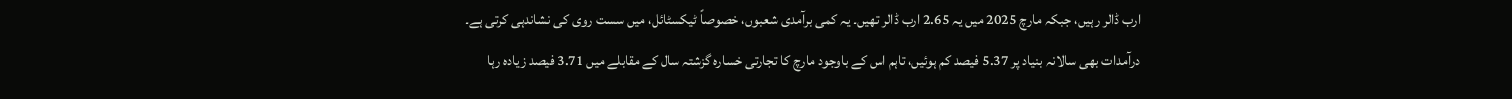ارب ڈالر رہیں، جبکہ مارچ 2025 میں یہ 2.65 ارب ڈالر تھیں۔ یہ کمی برآمدی شعبوں، خصوصاً ٹیکسٹائل، میں سست روی کی نشاندہی کرتی ہے۔
درآمدات بھی سالانہ بنیاد پر 5.37 فیصد کم ہوئیں، تاہم اس کے باوجود مارچ کا تجارتی خسارہ گزشتہ سال کے مقابلے میں 3.71 فیصد زیادہ رہا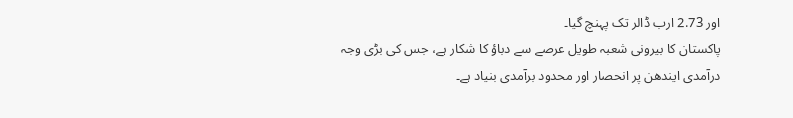اور 2.73 ارب ڈالر تک پہنچ گیا۔
پاکستان کا بیرونی شعبہ طویل عرصے سے دباؤ کا شکار ہے، جس کی بڑی وجہ درآمدی ایندھن پر انحصار اور محدود برآمدی بنیاد ہے۔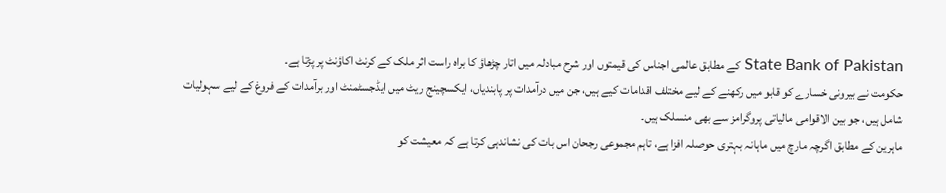State Bank of Pakistan کے مطابق عالمی اجناس کی قیمتوں اور شرح مبادلہ میں اتار چڑھاؤ کا براہ راست اثر ملک کے کرنٹ اکاؤنٹ پر پڑتا ہے۔
حکومت نے بیرونی خسارے کو قابو میں رکھنے کے لیے مختلف اقدامات کیے ہیں، جن میں درآمدات پر پابندیاں، ایکسچینج ریٹ میں ایڈجسٹمنٹ اور برآمدات کے فروغ کے لیے سہولیات شامل ہیں، جو بین الاقوامی مالیاتی پروگرامز سے بھی منسلک ہیں۔
ماہرین کے مطابق اگرچہ مارچ میں ماہانہ بہتری حوصلہ افزا ہے، تاہم مجموعی رجحان اس بات کی نشاندہی کرتا ہے کہ معیشت کو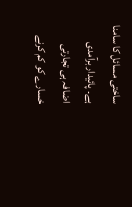ساختی مسائل کا سامنا ہے۔ پائیدار برآمدی اضافہ ہی تجارتی خسارے کو کم کرنے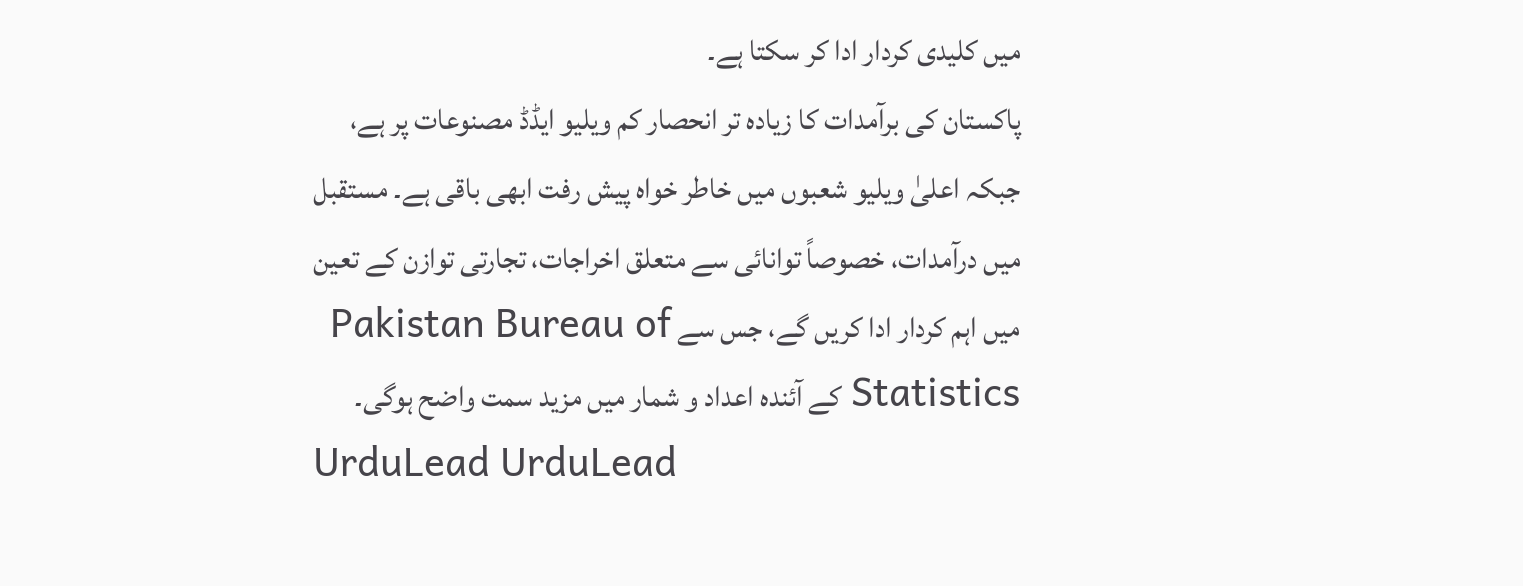میں کلیدی کردار ادا کر سکتا ہے۔
پاکستان کی برآمدات کا زیادہ تر انحصار کم ویلیو ایڈڈ مصنوعات پر ہے، جبکہ اعلیٰ ویلیو شعبوں میں خاطر خواہ پیش رفت ابھی باقی ہے۔ مستقبل میں درآمدات، خصوصاً توانائی سے متعلق اخراجات، تجارتی توازن کے تعین میں اہم کردار ادا کریں گے، جس سے Pakistan Bureau of Statistics کے آئندہ اعداد و شمار میں مزید سمت واضح ہوگی۔
UrduLead UrduLead